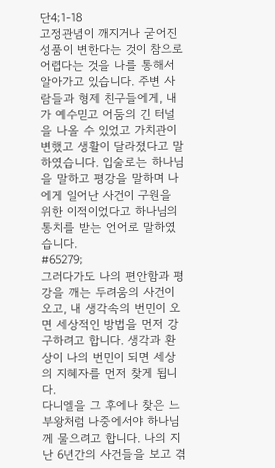단4;1-18
고정관념이 깨지거나 굳어진 성품이 변한다는 것이 참으로 어렵다는 것을 나를 통해서 알아가고 있습니다. 주변 사람들과 형제 친구들에게, 내가 예수믿고 어둠의 긴 터널을 나올 수 있었고 가치관이 변했고 생활이 달라졌다고 말하였습니다. 입술로는 하나님을 말하고 평강을 말하며 나에게 일어난 사건이 구원을 위한 이적이었다고 하나님의 통치를 받는 언어로 말하였습니다.
#65279;
그러다가도 나의 편안함과 평강을 깨는 두려움의 사건이 오고, 내 생각속의 번민이 오면 세상적인 방법을 먼저 강구하려고 합니다. 생각과 환상이 나의 번민이 되면 세상의 지혜자를 먼저 찾게 됩니다.
다니엘을 그 후에나 찾은 느부왕처럼 나중에서야 하나님께 물으려고 합니다. 나의 지난 6년간의 사건들을 보고 겪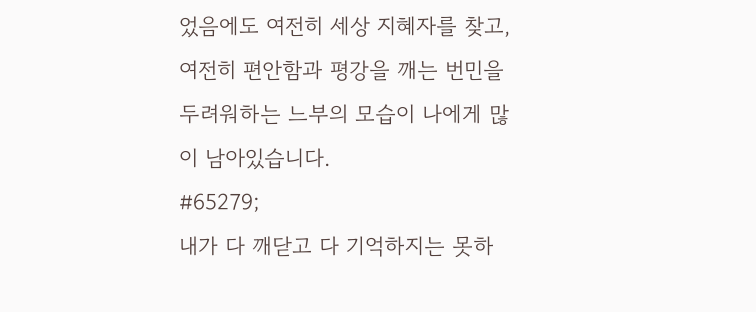었음에도 여전히 세상 지혜자를 찾고, 여전히 편안함과 평강을 깨는 번민을 두려워하는 느부의 모습이 나에게 많이 남아있습니다.
#65279;
내가 다 깨닫고 다 기억하지는 못하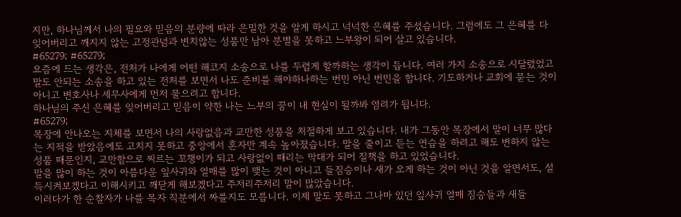지만, 하나님께서 나의 필요와 믿음의 분량에 따라 은밀한 것을 알게 하시고 넉넉한 은혜를 주셨습니다. 그럼에도 그 은혜를 다 잊어버리고 깨지지 않는 고정관념과 변치않는 성품만 남아 분별을 못하고 느부왕이 되어 살고 있습니다.
#65279; #65279;
요즘에 드는 생각은, 전처가 나에게 어떤 해코지 소송으로 나를 두렵게 할까하는 생각이 듭니다. 여러 가지 소송으로 시달렸었고 말도 안되는 소송을 하고 있는 전처를 보면서 나도 준비를 해야하나하는 번민 아닌 번민을 합니다. 기도하거나 교회에 묻는 것이 아니고 변호사나 세무사에게 먼저 물으려고 합니다.
하나님의 주신 은혜를 잊어버리고 믿음이 약한 나는 느부의 꿈이 내 현실이 될까봐 염려가 됩니다.
#65279;
목장에 안나오는 지체를 보면서 나의 사랑없음과 교만한 성품을 처절하게 보고 있습니다. 내가 그동안 목장에서 말이 너무 많다는 지적을 받았음에도 고치지 못하고 중앙에서 혼자만 계속 높아졌습니다. 말을 줄이고 듣는 연습을 하려고 해도 변하지 않는 성품 때문인지, 교만함으로 찌르는 꼬챙이가 되고 사랑없이 때리는 막대가 되어 질책을 하고 있었습니다.
말을 많이 하는 것이 아름다운 잎사귀와 열매를 많이 맺는 것이 아니고 들짐승이나 새가 오게 하는 것이 아닌 것을 알면서도, 설득시켜보겠다고 이해시키고 깨닫게 해보겠다고 주저리주저리 말이 많았습니다.
이러다가 한 순찰자가 나를 목자 직분에서 짜를지도 모릅니다. 이제 말도 못하고 그나마 있던 잎사귀 열매 짐승들과 새들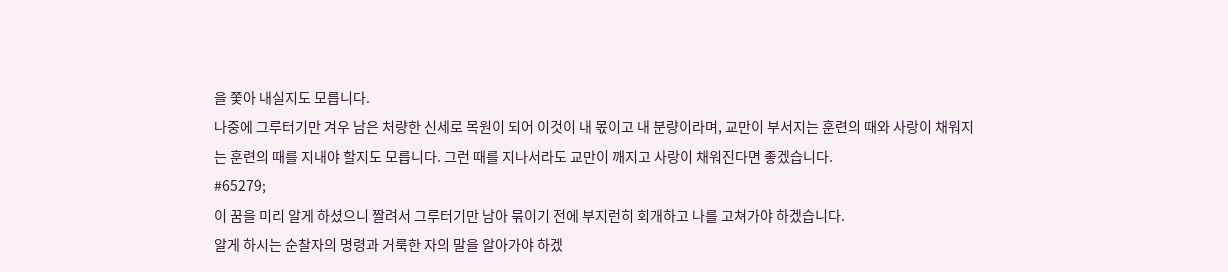을 쫓아 내실지도 모릅니다.
나중에 그루터기만 겨우 남은 처량한 신세로 목원이 되어 이것이 내 몫이고 내 분량이라며, 교만이 부서지는 훈련의 때와 사랑이 채워지는 훈련의 때를 지내야 할지도 모릅니다. 그런 때를 지나서라도 교만이 깨지고 사랑이 채워진다면 좋겠습니다.
#65279;
이 꿈을 미리 알게 하셨으니 짤려서 그루터기만 남아 묶이기 전에 부지런히 회개하고 나를 고쳐가야 하겠습니다.
알게 하시는 순찰자의 명령과 거룩한 자의 말을 알아가야 하겠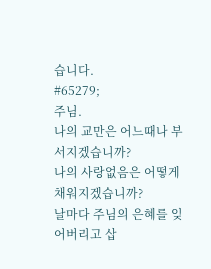습니다.
#65279;
주님.
나의 교만은 어느때나 부서지겠습니까?
나의 사랑없음은 어떻게 채워지겠습니까?
날마다 주님의 은혜를 잊어버리고 삽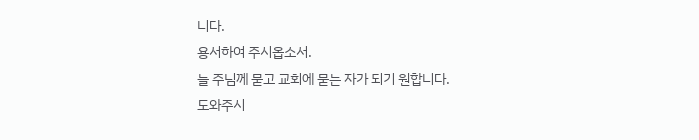니다.
용서하여 주시옵소서.
늘 주님께 묻고 교회에 묻는 자가 되기 원합니다.
도와주시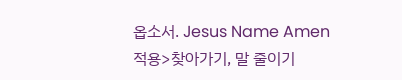옵소서. Jesus Name Amen
적용>찾아가기, 말 줄이기